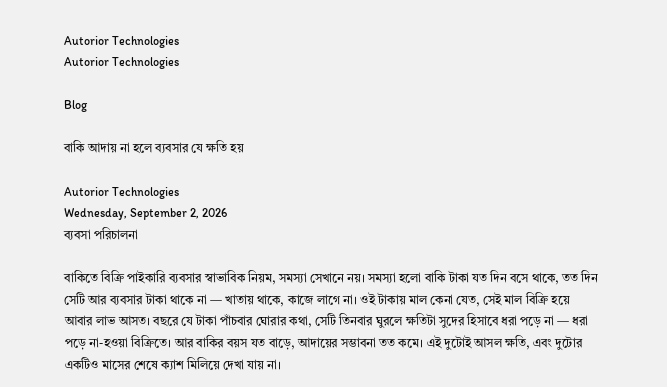Autorior Technologies
Autorior Technologies

Blog

বাকি আদায় না হলে ব্যবসার যে ক্ষতি হয়

Autorior Technologies
Wednesday, September 2, 2026
ব্যবসা পরিচালনা

বাকিতে বিক্রি পাইকারি ব্যবসার স্বাভাবিক নিয়ম, সমস্যা সেখানে নয়। সমস্যা হলো বাকি টাকা যত দিন বসে থাকে, তত দিন সেটি আর ব্যবসার টাকা থাকে না — খাতায় থাকে, কাজে লাগে না। ওই টাকায় মাল কেনা যেত, সেই মাল বিক্রি হয়ে আবার লাভ আসত। বছরে যে টাকা পাঁচবার ঘোরার কথা, সেটি তিনবার ঘুরলে ক্ষতিটা সুদের হিসাবে ধরা পড়ে না — ধরা পড়ে না-হওয়া বিক্রিতে। আর বাকির বয়স যত বাড়ে, আদায়ের সম্ভাবনা তত কমে। এই দুটোই আসল ক্ষতি, এবং দুটোর একটিও মাসের শেষে ক্যাশ মিলিয়ে দেখা যায় না।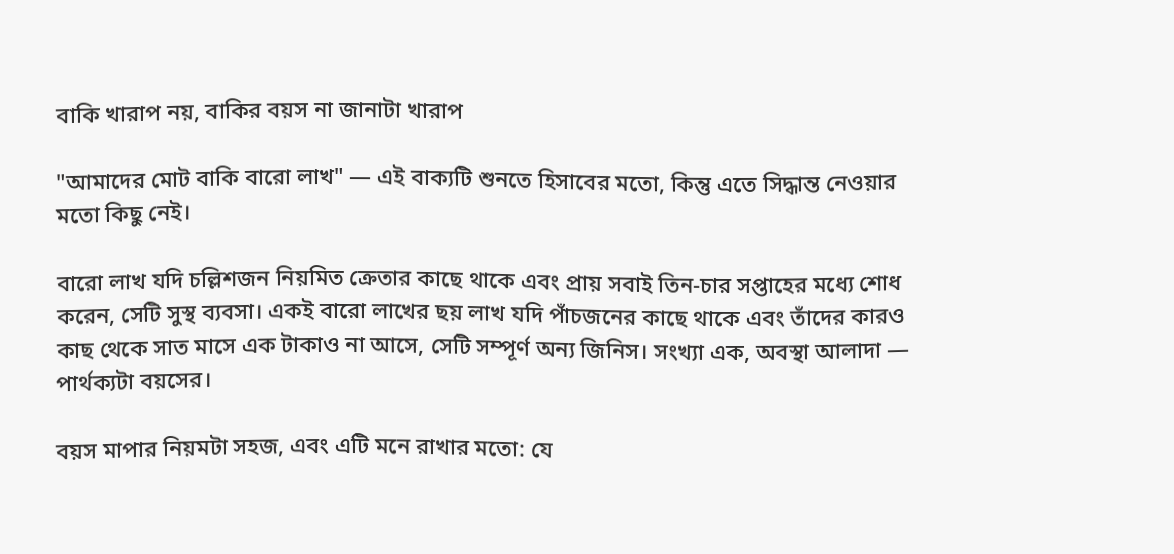বাকি খারাপ নয়, বাকির বয়স না জানাটা খারাপ

"আমাদের মোট বাকি বারো লাখ" — এই বাক্যটি শুনতে হিসাবের মতো, কিন্তু এতে সিদ্ধান্ত নেওয়ার মতো কিছু নেই।

বারো লাখ যদি চল্লিশজন নিয়মিত ক্রেতার কাছে থাকে এবং প্রায় সবাই তিন-চার সপ্তাহের মধ্যে শোধ করেন, সেটি সুস্থ ব্যবসা। একই বারো লাখের ছয় লাখ যদি পাঁচজনের কাছে থাকে এবং তাঁদের কারও কাছ থেকে সাত মাসে এক টাকাও না আসে, সেটি সম্পূর্ণ অন্য জিনিস। সংখ্যা এক, অবস্থা আলাদা — পার্থক্যটা বয়সের।

বয়স মাপার নিয়মটা সহজ, এবং এটি মনে রাখার মতো: যে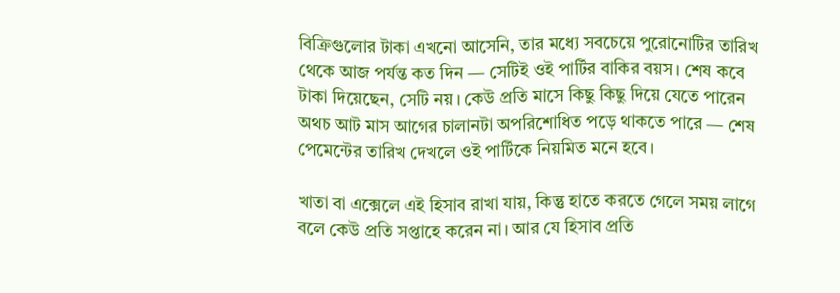বিক্রিগুলোর টাকা এখনো আসেনি, তার মধ্যে সবচেয়ে পুরোনোটির তারিখ থেকে আজ পর্যন্ত কত দিন — সেটিই ওই পার্টির বাকির বয়স। শেষ কবে টাকা দিয়েছেন, সেটি নয়। কেউ প্রতি মাসে কিছু কিছু দিয়ে যেতে পারেন অথচ আট মাস আগের চালানটা অপরিশোধিত পড়ে থাকতে পারে — শেষ পেমেন্টের তারিখ দেখলে ওই পার্টিকে নিয়মিত মনে হবে।

খাতা বা এক্সেলে এই হিসাব রাখা যায়, কিন্তু হাতে করতে গেলে সময় লাগে বলে কেউ প্রতি সপ্তাহে করেন না। আর যে হিসাব প্রতি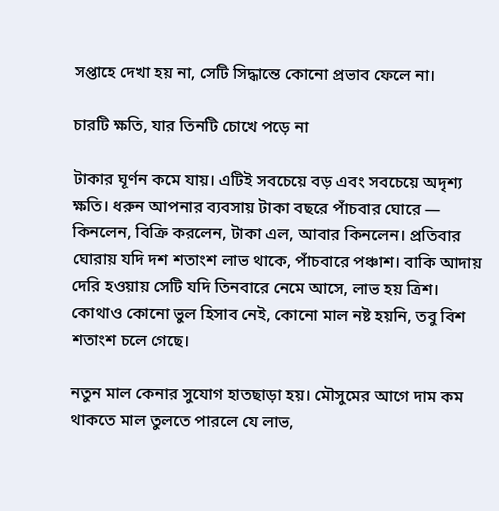সপ্তাহে দেখা হয় না, সেটি সিদ্ধান্তে কোনো প্রভাব ফেলে না।

চারটি ক্ষতি, যার তিনটি চোখে পড়ে না

টাকার ঘূর্ণন কমে যায়। এটিই সবচেয়ে বড় এবং সবচেয়ে অদৃশ্য ক্ষতি। ধরুন আপনার ব্যবসায় টাকা বছরে পাঁচবার ঘোরে — কিনলেন, বিক্রি করলেন, টাকা এল, আবার কিনলেন। প্রতিবার ঘোরায় যদি দশ শতাংশ লাভ থাকে, পাঁচবারে পঞ্চাশ। বাকি আদায় দেরি হওয়ায় সেটি যদি তিনবারে নেমে আসে, লাভ হয় ত্রিশ। কোথাও কোনো ভুল হিসাব নেই, কোনো মাল নষ্ট হয়নি, তবু বিশ শতাংশ চলে গেছে।

নতুন মাল কেনার সুযোগ হাতছাড়া হয়। মৌসুমের আগে দাম কম থাকতে মাল তুলতে পারলে যে লাভ,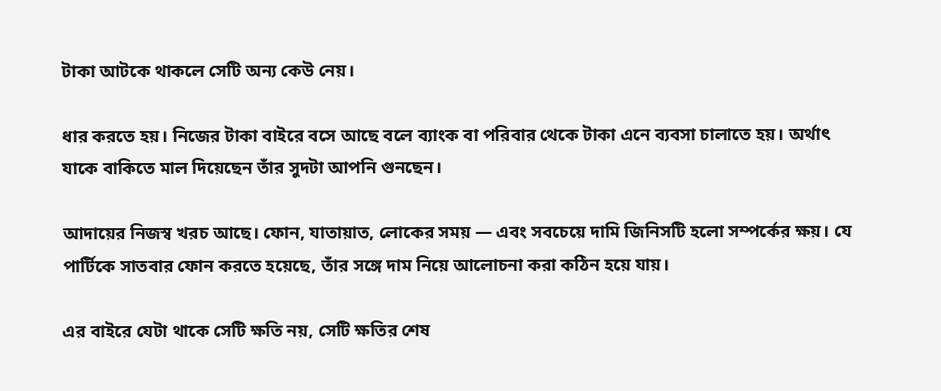টাকা আটকে থাকলে সেটি অন্য কেউ নেয়।

ধার করতে হয়। নিজের টাকা বাইরে বসে আছে বলে ব্যাংক বা পরিবার থেকে টাকা এনে ব্যবসা চালাতে হয়। অর্থাৎ যাকে বাকিতে মাল দিয়েছেন তাঁর সুদটা আপনি গুনছেন।

আদায়ের নিজস্ব খরচ আছে। ফোন, যাতায়াত, লোকের সময় — এবং সবচেয়ে দামি জিনিসটি হলো সম্পর্কের ক্ষয়। যে পার্টিকে সাতবার ফোন করতে হয়েছে, তাঁর সঙ্গে দাম নিয়ে আলোচনা করা কঠিন হয়ে যায়।

এর বাইরে যেটা থাকে সেটি ক্ষতি নয়, সেটি ক্ষতির শেষ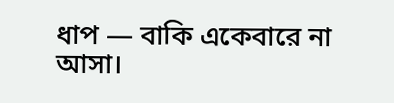ধাপ — বাকি একেবারে না আসা।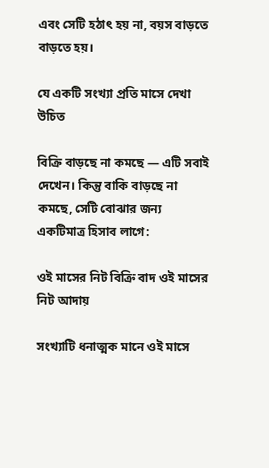এবং সেটি হঠাৎ হয় না, বয়স বাড়তে বাড়তে হয়।

যে একটি সংখ্যা প্রতি মাসে দেখা উচিত

বিক্রি বাড়ছে না কমছে — এটি সবাই দেখেন। কিন্তু বাকি বাড়ছে না কমছে, সেটি বোঝার জন্য একটিমাত্র হিসাব লাগে:

ওই মাসের নিট বিক্রি বাদ ওই মাসের নিট আদায়

সংখ্যাটি ধনাত্মক মানে ওই মাসে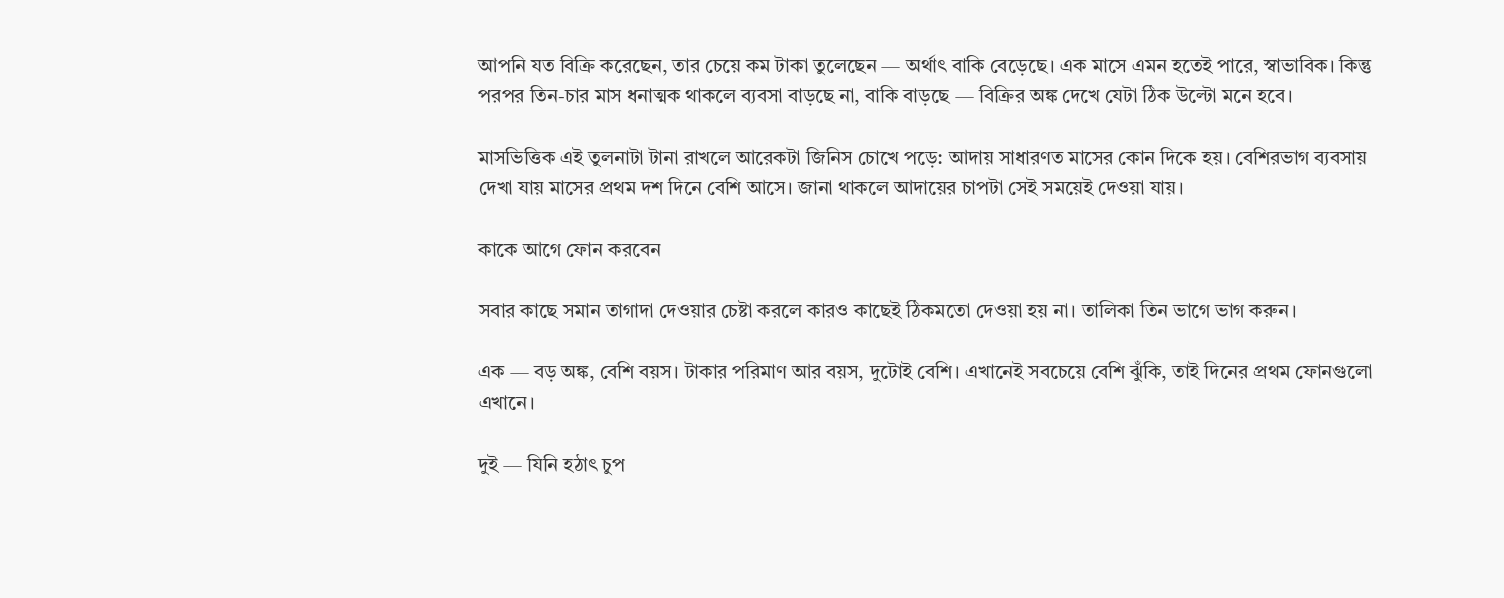আপনি যত বিক্রি করেছেন, তার চেয়ে কম টাকা তুলেছেন — অর্থাৎ বাকি বেড়েছে। এক মাসে এমন হতেই পারে, স্বাভাবিক। কিন্তু পরপর তিন-চার মাস ধনাত্মক থাকলে ব্যবসা বাড়ছে না, বাকি বাড়ছে — বিক্রির অঙ্ক দেখে যেটা ঠিক উল্টো মনে হবে।

মাসভিত্তিক এই তুলনাটা টানা রাখলে আরেকটা জিনিস চোখে পড়ে: আদায় সাধারণত মাসের কোন দিকে হয়। বেশিরভাগ ব্যবসায় দেখা যায় মাসের প্রথম দশ দিনে বেশি আসে। জানা থাকলে আদায়ের চাপটা সেই সময়েই দেওয়া যায়।

কাকে আগে ফোন করবেন

সবার কাছে সমান তাগাদা দেওয়ার চেষ্টা করলে কারও কাছেই ঠিকমতো দেওয়া হয় না। তালিকা তিন ভাগে ভাগ করুন।

এক — বড় অঙ্ক, বেশি বয়স। টাকার পরিমাণ আর বয়স, দুটোই বেশি। এখানেই সবচেয়ে বেশি ঝুঁকি, তাই দিনের প্রথম ফোনগুলো এখানে।

দুই — যিনি হঠাৎ চুপ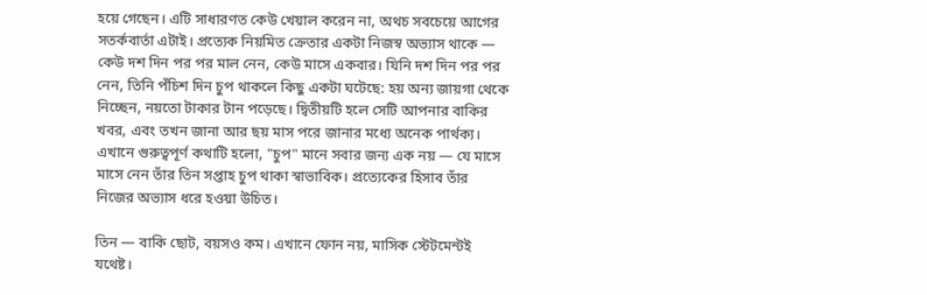হয়ে গেছেন। এটি সাধারণত কেউ খেয়াল করেন না, অথচ সবচেয়ে আগের সতর্কবার্তা এটাই। প্রত্যেক নিয়মিত ক্রেতার একটা নিজস্ব অভ্যাস থাকে — কেউ দশ দিন পর পর মাল নেন, কেউ মাসে একবার। যিনি দশ দিন পর পর নেন, তিনি পঁচিশ দিন চুপ থাকলে কিছু একটা ঘটেছে: হয় অন্য জায়গা থেকে নিচ্ছেন, নয়তো টাকার টান পড়েছে। দ্বিতীয়টি হলে সেটি আপনার বাকির খবর, এবং তখন জানা আর ছয় মাস পরে জানার মধ্যে অনেক পার্থক্য। এখানে গুরুত্বপূর্ণ কথাটি হলো, "চুপ" মানে সবার জন্য এক নয় — যে মাসে মাসে নেন তাঁর তিন সপ্তাহ চুপ থাকা স্বাভাবিক। প্রত্যেকের হিসাব তাঁর নিজের অভ্যাস ধরে হওয়া উচিত।

তিন — বাকি ছোট, বয়সও কম। এখানে ফোন নয়, মাসিক স্টেটমেন্টই যথেষ্ট।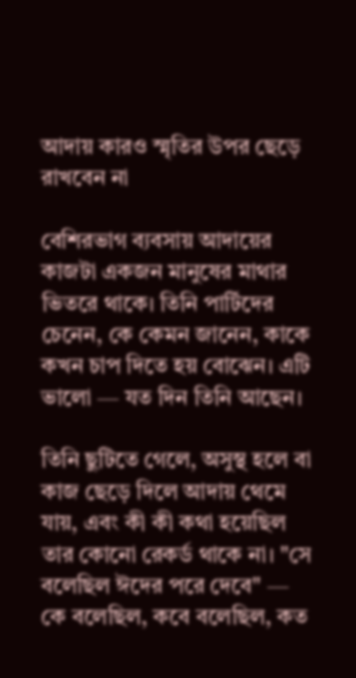আদায় কারও স্মৃতির উপর ছেড়ে রাখবেন না

বেশিরভাগ ব্যবসায় আদায়ের কাজটা একজন মানুষের মাথার ভিতরে থাকে। তিনি পার্টিদের চেনেন, কে কেমন জানেন, কাকে কখন চাপ দিতে হয় বোঝেন। এটি ভালো — যত দিন তিনি আছেন।

তিনি ছুটিতে গেলে, অসুস্থ হলে বা কাজ ছেড়ে দিলে আদায় থেমে যায়, এবং কী কী কথা হয়েছিল তার কোনো রেকর্ড থাকে না। "সে বলেছিল ঈদের পরে দেবে" — কে বলেছিল, কবে বলেছিল, কত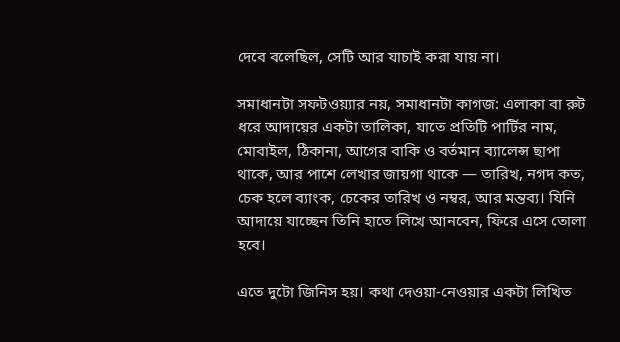দেবে বলেছিল, সেটি আর যাচাই করা যায় না।

সমাধানটা সফটওয়্যার নয়, সমাধানটা কাগজ: এলাকা বা রুট ধরে আদায়ের একটা তালিকা, যাতে প্রতিটি পার্টির নাম, মোবাইল, ঠিকানা, আগের বাকি ও বর্তমান ব্যালেন্স ছাপা থাকে, আর পাশে লেখার জায়গা থাকে — তারিখ, নগদ কত, চেক হলে ব্যাংক, চেকের তারিখ ও নম্বর, আর মন্তব্য। যিনি আদায়ে যাচ্ছেন তিনি হাতে লিখে আনবেন, ফিরে এসে তোলা হবে।

এতে দুটো জিনিস হয়। কথা দেওয়া-নেওয়ার একটা লিখিত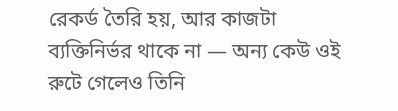রেকর্ড তৈরি হয়, আর কাজটা ব্যক্তিনির্ভর থাকে না — অন্য কেউ ওই রুটে গেলেও তিনি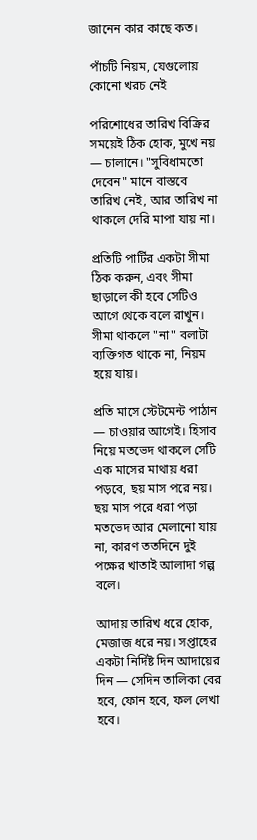জানেন কার কাছে কত।

পাঁচটি নিয়ম, যেগুলোয় কোনো খরচ নেই

পরিশোধের তারিখ বিক্রির সময়েই ঠিক হোক, মুখে নয় — চালানে। "সুবিধামতো দেবেন" মানে বাস্তবে তারিখ নেই, আর তারিখ না থাকলে দেরি মাপা যায় না।

প্রতিটি পার্টির একটা সীমা ঠিক করুন, এবং সীমা ছাড়ালে কী হবে সেটিও আগে থেকে বলে রাখুন। সীমা থাকলে "না" বলাটা ব্যক্তিগত থাকে না, নিয়ম হয়ে যায়।

প্রতি মাসে স্টেটমেন্ট পাঠান — চাওয়ার আগেই। হিসাব নিয়ে মতভেদ থাকলে সেটি এক মাসের মাথায় ধরা পড়বে, ছয় মাস পরে নয়। ছয় মাস পরে ধরা পড়া মতভেদ আর মেলানো যায় না, কারণ ততদিনে দুই পক্ষের খাতাই আলাদা গল্প বলে।

আদায় তারিখ ধরে হোক, মেজাজ ধরে নয়। সপ্তাহের একটা নির্দিষ্ট দিন আদায়ের দিন — সেদিন তালিকা বের হবে, ফোন হবে, ফল লেখা হবে।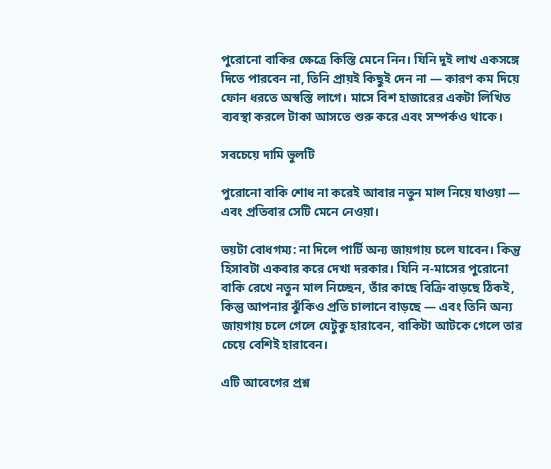পুরোনো বাকির ক্ষেত্রে কিস্তি মেনে নিন। যিনি দুই লাখ একসঙ্গে দিতে পারবেন না, তিনি প্রায়ই কিছুই দেন না — কারণ কম দিয়ে ফোন ধরতে অস্বস্তি লাগে। মাসে বিশ হাজারের একটা লিখিত ব্যবস্থা করলে টাকা আসতে শুরু করে এবং সম্পর্কও থাকে।

সবচেয়ে দামি ভুলটি

পুরোনো বাকি শোধ না করেই আবার নতুন মাল নিয়ে যাওয়া — এবং প্রতিবার সেটি মেনে নেওয়া।

ভয়টা বোধগম্য: না দিলে পার্টি অন্য জায়গায় চলে যাবেন। কিন্তু হিসাবটা একবার করে দেখা দরকার। যিনি ন-মাসের পুরোনো বাকি রেখে নতুন মাল নিচ্ছেন, তাঁর কাছে বিক্রি বাড়ছে ঠিকই, কিন্তু আপনার ঝুঁকিও প্রতি চালানে বাড়ছে — এবং তিনি অন্য জায়গায় চলে গেলে যেটুকু হারাবেন, বাকিটা আটকে গেলে তার চেয়ে বেশিই হারাবেন।

এটি আবেগের প্রশ্ন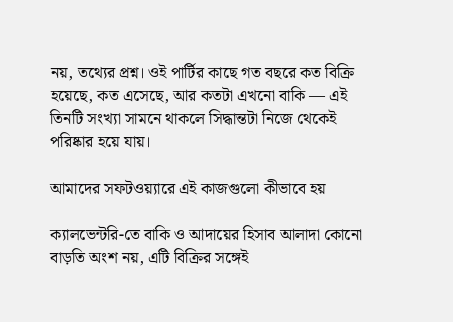নয়, তথ্যের প্রশ্ন। ওই পার্টির কাছে গত বছরে কত বিক্রি হয়েছে, কত এসেছে, আর কতটা এখনো বাকি — এই তিনটি সংখ্যা সামনে থাকলে সিদ্ধান্তটা নিজে থেকেই পরিষ্কার হয়ে যায়।

আমাদের সফটওয়্যারে এই কাজগুলো কীভাবে হয়

ক্যালভেন্টরি-তে বাকি ও আদায়ের হিসাব আলাদা কোনো বাড়তি অংশ নয়, এটি বিক্রির সঙ্গেই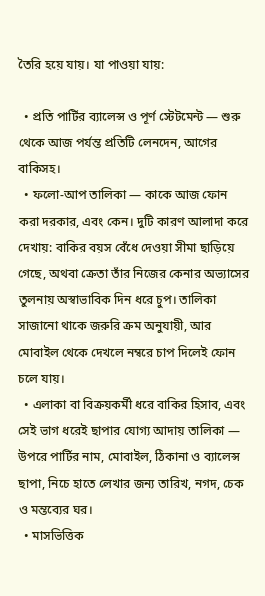তৈরি হয়ে যায়। যা পাওয়া যায়:

  • প্রতি পার্টির ব্যালেন্স ও পূর্ণ স্টেটমেন্ট — শুরু থেকে আজ পর্যন্ত প্রতিটি লেনদেন, আগের বাকিসহ।
  • ফলো-আপ তালিকা — কাকে আজ ফোন করা দরকার, এবং কেন। দুটি কারণ আলাদা করে দেখায়: বাকির বয়স বেঁধে দেওয়া সীমা ছাড়িয়ে গেছে, অথবা ক্রেতা তাঁর নিজের কেনার অভ্যাসের তুলনায় অস্বাভাবিক দিন ধরে চুপ। তালিকা সাজানো থাকে জরুরি ক্রম অনুযায়ী, আর মোবাইল থেকে দেখলে নম্বরে চাপ দিলেই ফোন চলে যায়।
  • এলাকা বা বিক্রয়কর্মী ধরে বাকির হিসাব, এবং সেই ভাগ ধরেই ছাপার যোগ্য আদায় তালিকা — উপরে পার্টির নাম, মোবাইল, ঠিকানা ও ব্যালেন্স ছাপা, নিচে হাতে লেখার জন্য তারিখ, নগদ, চেক ও মন্তব্যের ঘর।
  • মাসভিত্তিক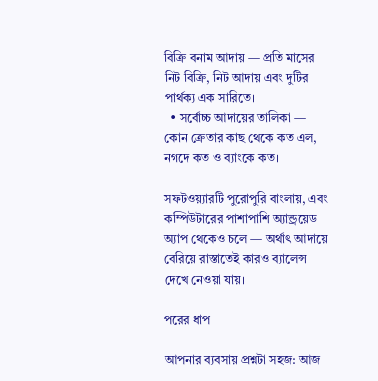বিক্রি বনাম আদায় — প্রতি মাসের নিট বিক্রি, নিট আদায় এবং দুটির পার্থক্য এক সারিতে।
  • সর্বোচ্চ আদায়ের তালিকা — কোন ক্রেতার কাছ থেকে কত এল, নগদে কত ও ব্যাংকে কত।

সফটওয়্যারটি পুরোপুরি বাংলায়, এবং কম্পিউটারের পাশাপাশি অ্যান্ড্রয়েড অ্যাপ থেকেও চলে — অর্থাৎ আদায়ে বেরিয়ে রাস্তাতেই কারও ব্যালেন্স দেখে নেওয়া যায়।

পরের ধাপ

আপনার ব্যবসায় প্রশ্নটা সহজ: আজ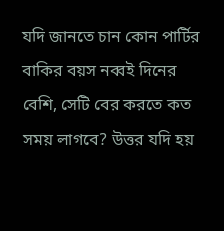যদি জানতে চান কোন পার্টির বাকির বয়স নব্বই দিনের বেশি, সেটি বের করতে কত সময় লাগবে? উত্তর যদি হয়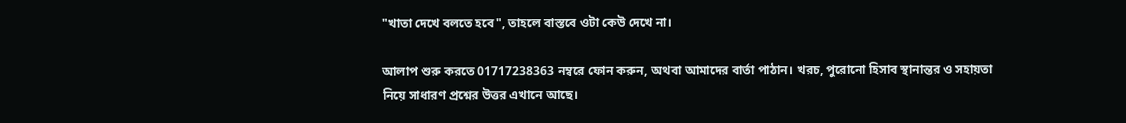"খাতা দেখে বলতে হবে", তাহলে বাস্তবে ওটা কেউ দেখে না।

আলাপ শুরু করতে 01717238363 নম্বরে ফোন করুন, অথবা আমাদের বার্তা পাঠান। খরচ, পুরোনো হিসাব স্থানান্তর ও সহায়তা নিয়ে সাধারণ প্রশ্নের উত্তর এখানে আছে।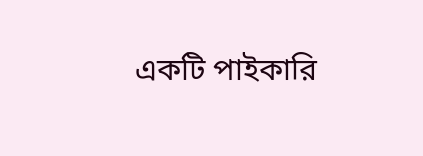একটি পাইকারি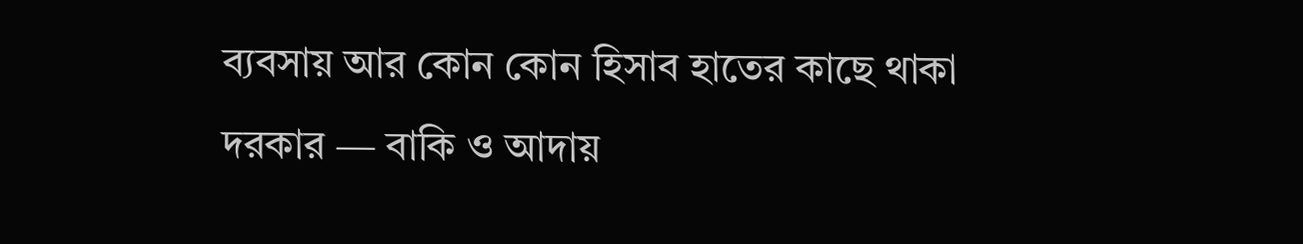ব্যবসায় আর কোন কোন হিসাব হাতের কাছে থাকা দরকার — বাকি ও আদায়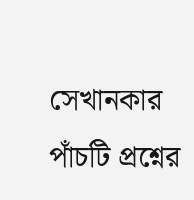সেখানকার পাঁচটি প্রশ্নের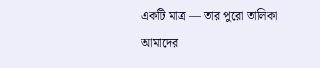একটি মাত্র — তার পুরো তালিকা আমাদের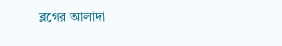ব্লগের আলাদা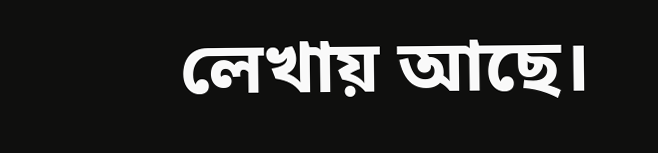লেখায় আছে।